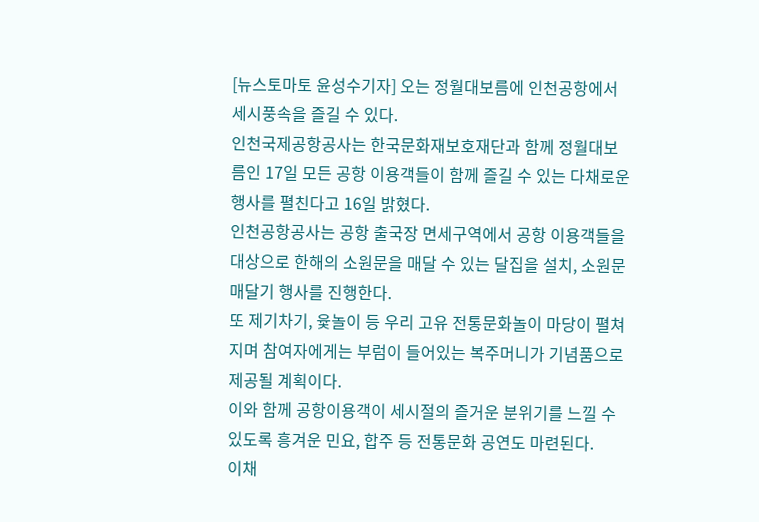[뉴스토마토 윤성수기자] 오는 정월대보름에 인천공항에서 세시풍속을 즐길 수 있다.
인천국제공항공사는 한국문화재보호재단과 함께 정월대보름인 17일 모든 공항 이용객들이 함께 즐길 수 있는 다채로운 행사를 펼친다고 16일 밝혔다.
인천공항공사는 공항 출국장 면세구역에서 공항 이용객들을 대상으로 한해의 소원문을 매달 수 있는 달집을 설치, 소원문 매달기 행사를 진행한다.
또 제기차기, 윷놀이 등 우리 고유 전통문화놀이 마당이 펼쳐지며 참여자에게는 부럼이 들어있는 복주머니가 기념품으로 제공될 계획이다.
이와 함께 공항이용객이 세시절의 즐거운 분위기를 느낄 수 있도록 흥겨운 민요, 합주 등 전통문화 공연도 마련된다.
이채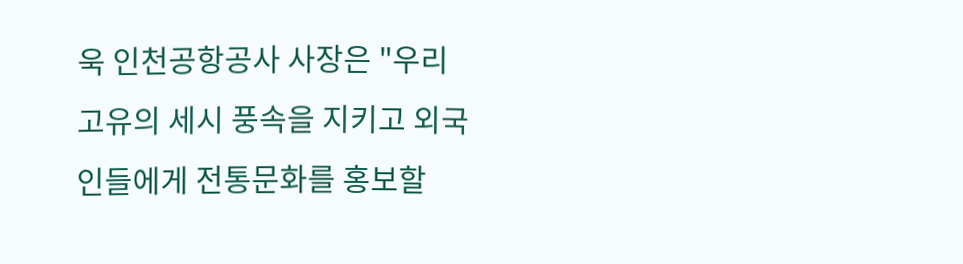욱 인천공항공사 사장은 "우리 고유의 세시 풍속을 지키고 외국인들에게 전통문화를 홍보할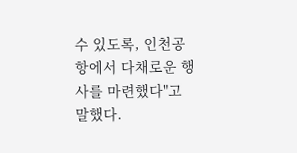수 있도록, 인천공항에서 다채로운 행사를 마련했다"고 말했다.